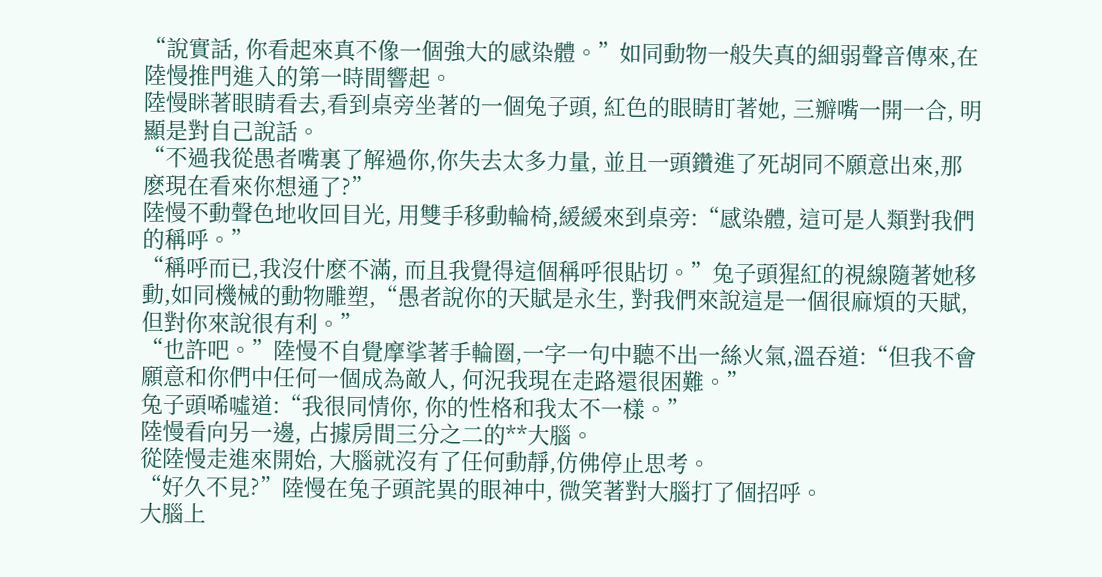“說實話, 你看起來真不像一個強大的感染體。”如同動物一般失真的細弱聲音傳來,在陸慢推門進入的第一時間響起。
陸慢眯著眼睛看去,看到桌旁坐著的一個兔子頭, 紅色的眼睛盯著她, 三瓣嘴一開一合, 明顯是對自己說話。
“不過我從愚者嘴裏了解過你,你失去太多力量, 並且一頭鑽進了死胡同不願意出來,那麽現在看來你想通了?”
陸慢不動聲色地收回目光, 用雙手移動輪椅,緩緩來到桌旁:“感染體, 這可是人類對我們的稱呼。”
“稱呼而已,我沒什麽不滿, 而且我覺得這個稱呼很貼切。”兔子頭猩紅的視線隨著她移動,如同機械的動物雕塑,“愚者說你的天賦是永生, 對我們來說這是一個很麻煩的天賦,但對你來說很有利。”
“也許吧。”陸慢不自覺摩挲著手輪圈,一字一句中聽不出一絲火氣,溫吞道:“但我不會願意和你們中任何一個成為敵人, 何況我現在走路還很困難。”
兔子頭唏噓道:“我很同情你, 你的性格和我太不一樣。”
陸慢看向另一邊, 占據房間三分之二的**大腦。
從陸慢走進來開始, 大腦就沒有了任何動靜,仿佛停止思考。
“好久不見?”陸慢在兔子頭詫異的眼神中, 微笑著對大腦打了個招呼。
大腦上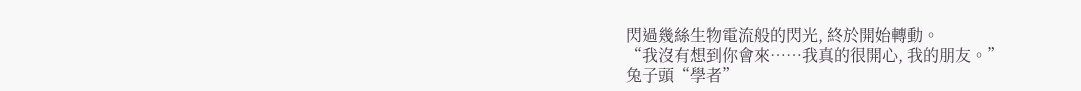閃過幾絲生物電流般的閃光, 終於開始轉動。
“我沒有想到你會來……我真的很開心, 我的朋友。”
兔子頭“學者”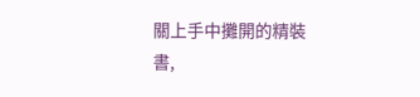關上手中攤開的精裝書,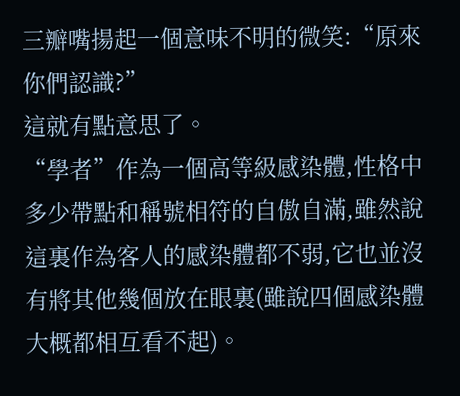三瓣嘴揚起一個意味不明的微笑:“原來你們認識?”
這就有點意思了。
“學者”作為一個高等級感染體,性格中多少帶點和稱號相符的自傲自滿,雖然說這裏作為客人的感染體都不弱,它也並沒有將其他幾個放在眼裏(雖說四個感染體大概都相互看不起)。